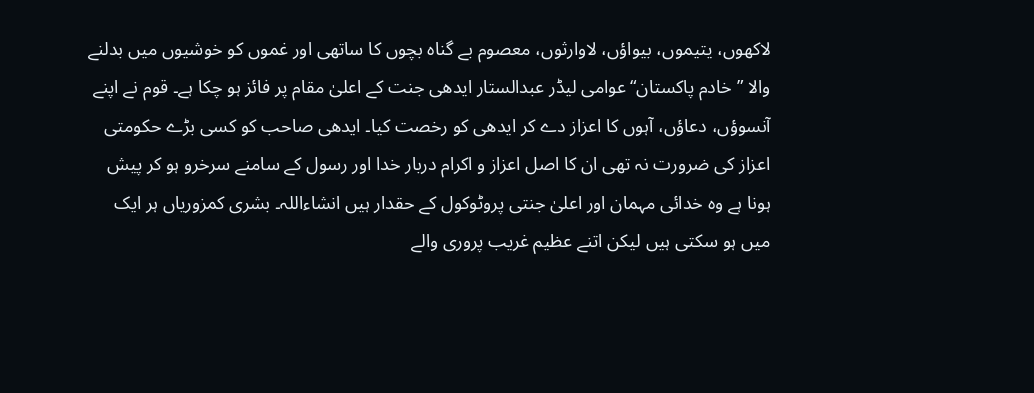لاکھوں، یتیموں، بیواؤں، لاوارثوں، معصوم بے گناہ بچوں کا ساتھی اور غموں کو خوشیوں میں بدلنے والا ”خادم پاکستان“ عوامی لیڈر عبدالستار ایدھی جنت کے اعلیٰ مقام پر فائز ہو چکا ہے۔ قوم نے اپنے آنسوؤں، دعاؤں، آہوں کا اعزاز دے کر ایدھی کو رخصت کیا۔ ایدھی صاحب کو کسی بڑے حکومتی اعزاز کی ضرورت نہ تھی ان کا اصل اعزاز و اکرام دربار خدا اور رسول کے سامنے سرخرو ہو کر پیش ہونا ہے وہ خدائی مہمان اور اعلیٰ جنتی پروٹوکول کے حقدار ہیں انشاءاللہ۔ بشری کمزوریاں ہر ایک میں ہو سکتی ہیں لیکن اتنے عظیم غریب پروری والے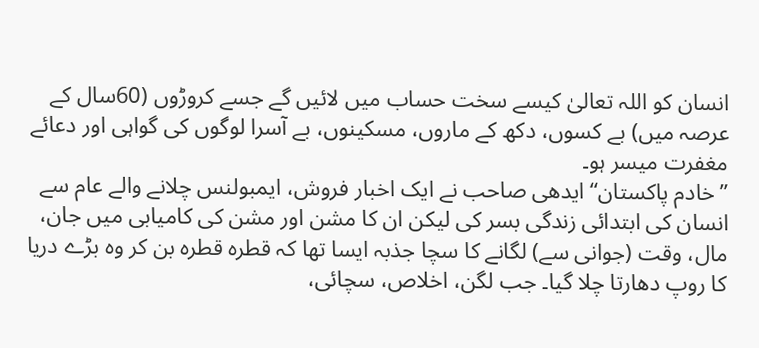انسان کو اللہ تعالیٰ کیسے سخت حساب میں لائیں گے جسے کروڑوں (60سال کے عرصہ میں) بے کسوں، دکھ کے ماروں، مسکینوں، بے آسرا لوگوں کی گواہی اور دعائے مغفرت میسر ہو۔
”خادم پاکستان“ ایدھی صاحب نے ایک اخبار فروش، ایمبولنس چلانے والے عام سے انسان کی ابتدائی زندگی بسر کی لیکن ان کا مشن اور مشن کی کامیابی میں جان، مال، وقت (جوانی سے) لگانے کا سچا جذبہ ایسا تھا کہ قطرہ قطرہ بن کر وہ بڑے دریا کا روپ دھارتا چلا گیا۔ جب لگن، اخلاص، سچائی،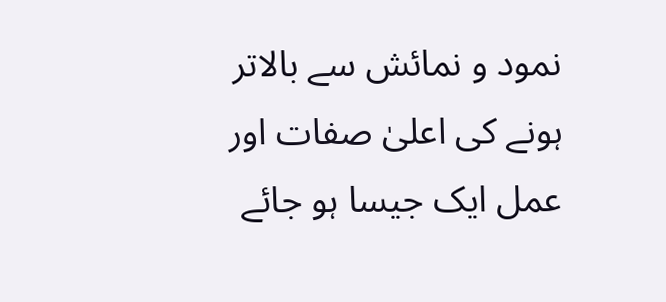نمود و نمائش سے بالاتر ہونے کی اعلیٰ صفات اور عمل ایک جیسا ہو جائے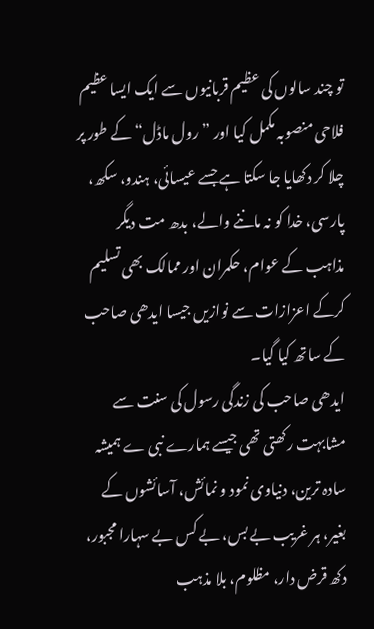تو چند سالوں کی عظیم قربانیوں سے ایک ایسا عظیم فلاحی منصوبہ مکمل کیا اور ”رول ماڈل“ کے طور پر چلا کر دکھایا جا سکتا ہے جسے عیسائی، ہندو، سکھ، پارسی، خدا کو نہ ماننے والے، بدھ مت دیگر مذاہب کے عوام، حکمران اور ممالک بھی تسلیم کرکے اعزازات سے نوازیں جیسا ایدھی صاحب کے ساتھ کیا گیا۔
ایدھی صاحب کی زندگی رسول کی سنت سے مشابہت رکھتی تھی جیسے ہمارے نبی ے ہمیشہ سادہ ترین، دنیاوی نمود و نمائش، آسائشوں کے بغیر، ہر غریب بے بس، بے کس بے سہارا مجبور، دکھ قرض دار، مظلوم، بلا مذہب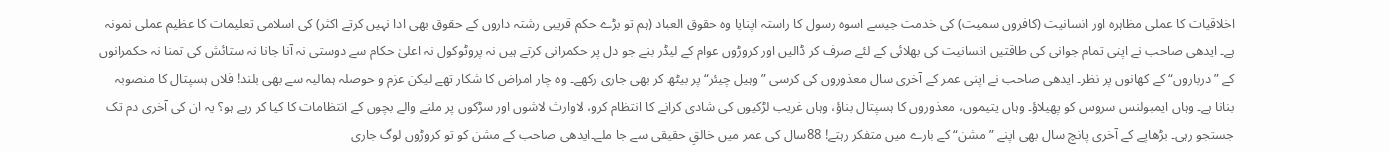اخلاقیات کا عملی مظاہرہ اور انسانیت (کافروں سمیت) کی خدمت جیسے اسوہ رسول کا راستہ اپنایا وہ حقوق العباد (ہم تو بڑے حکم قریبی رشتہ داروں کے حقوق بھی ادا نہیں کرتے اکثر) کی اسلامی تعلیمات کا عظیم عملی نمونہ ہے۔ ایدھی صاحب نے اپنی تمام جوانی کی طاقتیں انسانیت کی بھلائی کے لئے صرف کر ڈالیں اور کروڑوں عوام کے لیڈر بنے جو دل پر حکمرانی کرتے ہیں نہ پروٹوکول نہ اعلیٰ حکام سے دوستی نہ آنا جانا نہ ستائش کی تمنا نہ حکمرانوں کے ”درباروں“ کے کھانوں پر نظر۔ ایدھی صاحب نے اپنی عمر کے آخری سال معذوروں کی کرسی ”وہیل چیئر“ پر بیٹھ کر بھی جاری رکھے۔ وہ چار امراض کا شکار تھے لیکن عزم و حوصلہ ہمالیہ سے بھی بلند! فلاں ہسپتال کا منصوبہ بنانا ہے۔ وہاں ایمبولنس سروس کو پھیلاؤ۔ وہاں یتیموں، معذوروں کا ہسپتال بناؤ، وہاں غریب لڑکیوں کی شادی کرانے کا انتظام کرو، لاوارث لاشوں اور سڑکوں پر ملنے والے بچوں کے انتظامات کا کیا کر رہے ہو؟ یہ ان کی آخری دم تک جستجو رہی۔ بڑھاپے کے آخری پانچ سال بھی اپنے ”مشن“ کے بارے میں متفکر رہتے! 88سال کی عمر میں خالقِ حقیقی سے جا ملے۔ایدھی صاحب کے مشن کو تو کروڑوں لوگ جاری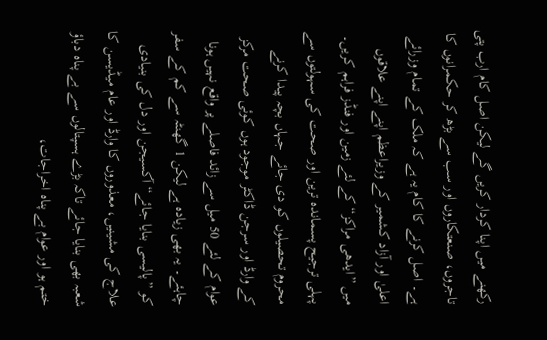رکھنے میں اپنا کردار کریں گے لیکن اصل کام ارب پتی تاجروں، صنعتکاروں اور سب سے بڑھ کر حکمرانوں کا ہے۔ اصل کرنے کا کام یہ ہے کہ ملک کے تمام وزرائے اعلیٰ اور آزاد کشمیر کے وزیراعظم اپنے اپنے علاقوں میں ”ایدھی مراکز“ کے لئے زمین اور فنڈز فراہم کریں۔ پہلی ترجیح پسماندہ ترین اور صحت کی سہولتوں سے محروم تحصیلوں کو دی جائے جہاں بچہ پیدا کرنے کے وارڈ اور سرجن ڈاکٹر موجود ہوں کوئی صحت مرکز عوام کے لئے 50 میل سے زائد فاصلے پر واقع نہیں ہونا چاہئے۔ یہ بھی زیادہ ہے لیکن 1 گھنٹہ سے کم کے سفر کو ”پالیسی بنایا جائے“ آکسیجن اور دل کی بنیادی علاج کی مشینیں، معذوروں کا وارڈ اور عام میڈیسن کا شعبہ بھی بنایا جائے تاکہ بڑے ہسپتالوں سے بے پناہ دباؤ ختم ہو اور عوام بے پناہ اخراجات،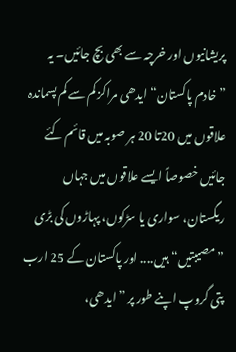پریشانیوں اور خرچہ سے بھی بچ جائیں۔ یہ ”خادم پاکستان“ ایدھی مراکز کم سے کم پسماندہ علاقوں میں 20تا 20 ہر صوبہ میں قائم کئے جائیں خصوصاً ایسے علاقوں میں جہاں ریگستان، سواری یا سڑکوں، پہاڑوں کی بڑی ”مصیبتیں“ ہیں.... اور پاکستان کے 25 ارب پتی گروپ اپنے طور پر ”ایدھی،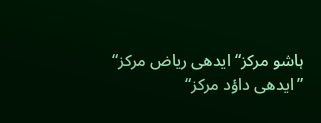ہاشو مرکز“ ایدھی ریاض مرکز“ ”ایدھی داؤد مرکز“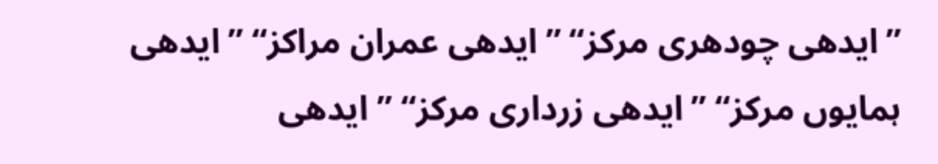”ایدھی چودھری مرکز“ ”ایدھی عمران مراکز“ ”ایدھی ہمایوں مرکز“ ”ایدھی زرداری مرکز“ ” ایدھی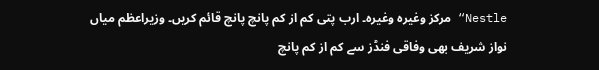Nestle“ مرکز وغیرہ وغیرہ۔ ارب پتی کم از کم پانچ پانچ قائم کریں۔ وزیراعظم میاں نواز شریف بھی وفاقی فنڈز سے کم از کم پانچ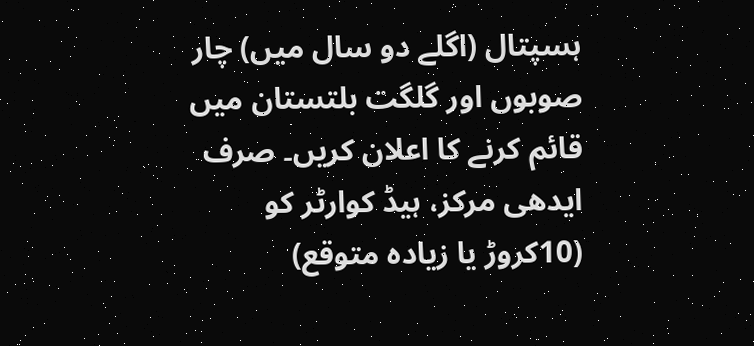ہسپتال (اگلے دو سال میں) چار صوبوں اور گلگت بلتستان میں قائم کرنے کا اعلان کریں۔ صرف ایدھی مرکز، ہیڈ کوارٹر کو (10کروڑ یا زیادہ متوقع)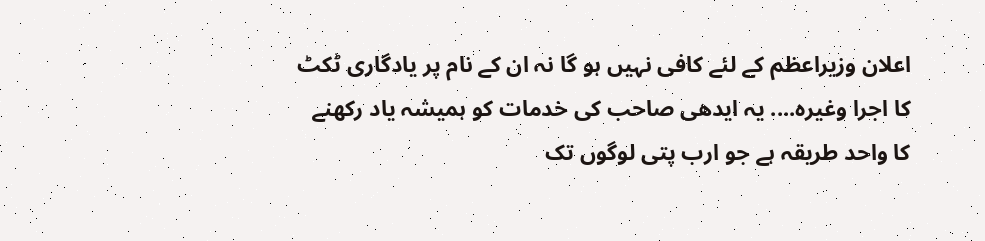اعلان وزیراعظم کے لئے کافی نہیں ہو گا نہ ان کے نام پر یادگاری ٹکٹ کا اجرا وغیرہ.... یہ ایدھی صاحب کی خدمات کو ہمیشہ یاد رکھنے کا واحد طریقہ ہے جو ارب پتی لوگوں تک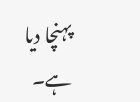پہنچا دیا ہے۔